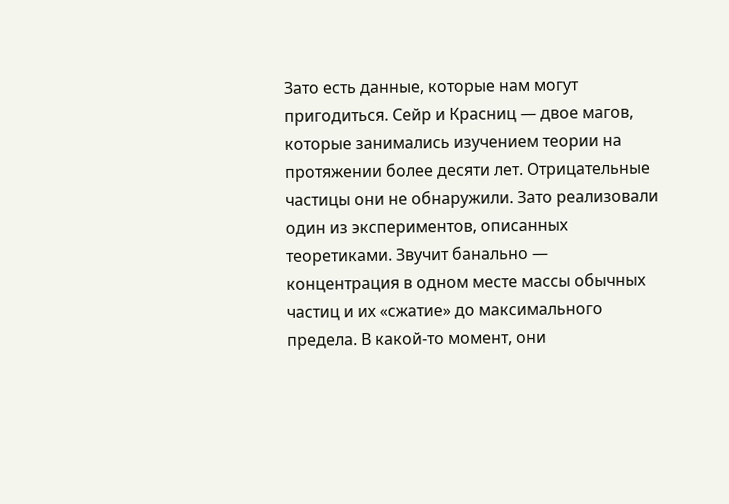Зато есть данные, которые нам могут пригодиться. Сейр и Красниц — двое магов, которые занимались изучением теории на протяжении более десяти лет. Отрицательные частицы они не обнаружили. Зато реализовали один из экспериментов, описанных теоретиками. Звучит банально — концентрация в одном месте массы обычных частиц и их «сжатие» до максимального предела. В какой-то момент, они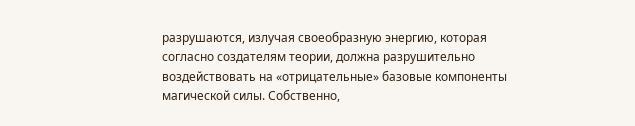разрушаются, излучая своеобразную энергию, которая согласно создателям теории, должна разрушительно воздействовать на «отрицательные» базовые компоненты магической силы. Собственно,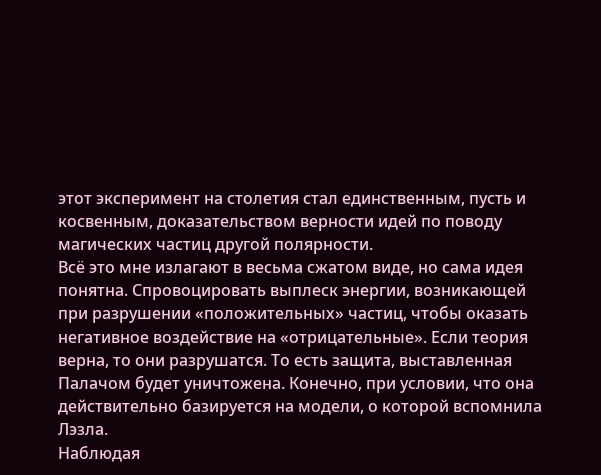этот эксперимент на столетия стал единственным, пусть и косвенным, доказательством верности идей по поводу магических частиц другой полярности.
Всё это мне излагают в весьма сжатом виде, но сама идея понятна. Спровоцировать выплеск энергии, возникающей при разрушении «положительных» частиц, чтобы оказать негативное воздействие на «отрицательные». Если теория верна, то они разрушатся. То есть защита, выставленная Палачом будет уничтожена. Конечно, при условии, что она действительно базируется на модели, о которой вспомнила Лэзла.
Наблюдая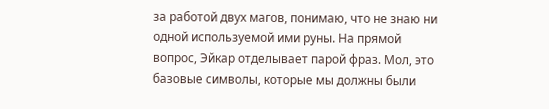за работой двух магов, понимаю, что не знаю ни одной используемой ими руны. На прямой вопрос, Эйкар отделывает парой фраз. Мол, это базовые символы, которые мы должны были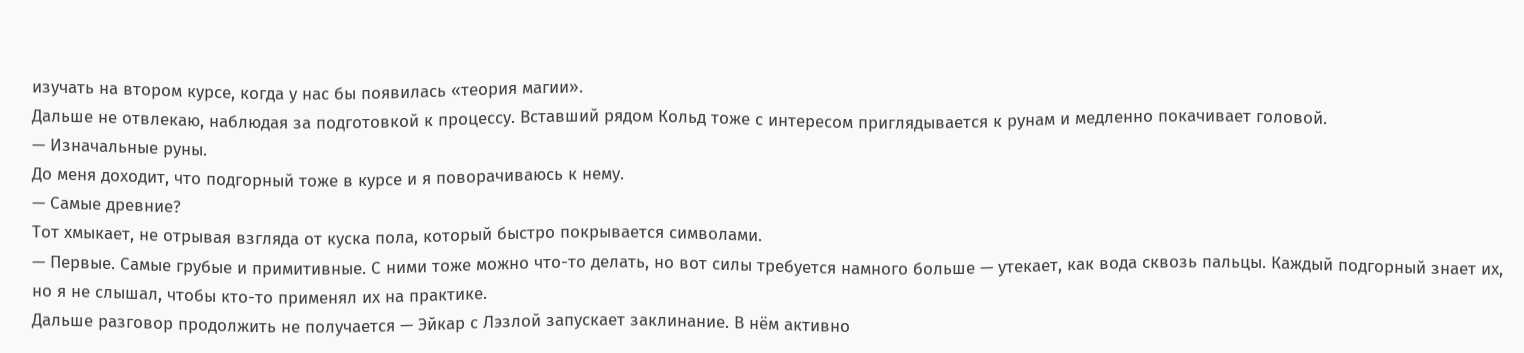изучать на втором курсе, когда у нас бы появилась «теория магии».
Дальше не отвлекаю, наблюдая за подготовкой к процессу. Вставший рядом Кольд тоже с интересом приглядывается к рунам и медленно покачивает головой.
— Изначальные руны.
До меня доходит, что подгорный тоже в курсе и я поворачиваюсь к нему.
— Самые древние?
Тот хмыкает, не отрывая взгляда от куска пола, который быстро покрывается символами.
— Первые. Самые грубые и примитивные. С ними тоже можно что-то делать, но вот силы требуется намного больше — утекает, как вода сквозь пальцы. Каждый подгорный знает их, но я не слышал, чтобы кто-то применял их на практике.
Дальше разговор продолжить не получается — Эйкар с Лэзлой запускает заклинание. В нём активно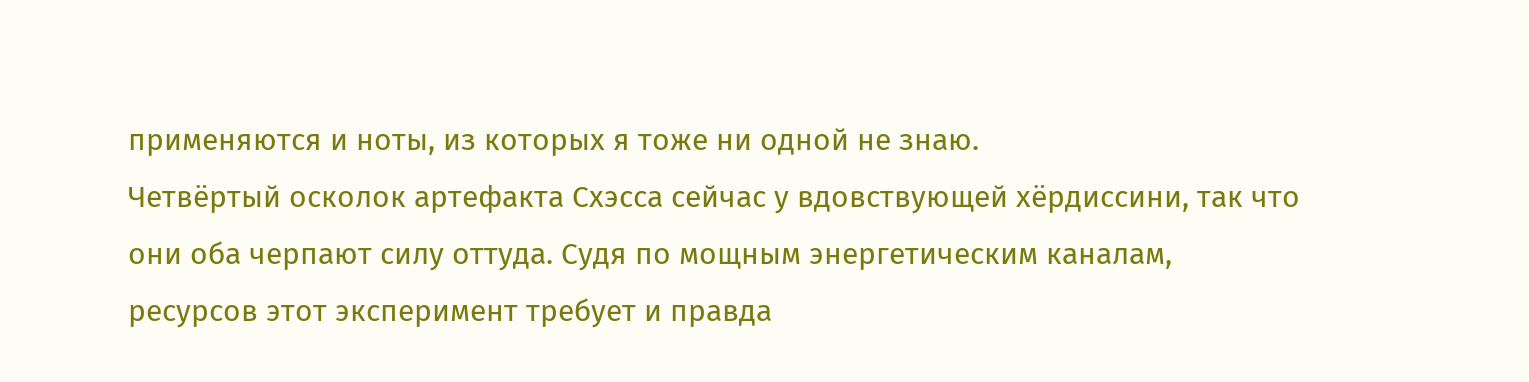применяются и ноты, из которых я тоже ни одной не знаю.
Четвёртый осколок артефакта Схэсса сейчас у вдовствующей хёрдиссини, так что они оба черпают силу оттуда. Судя по мощным энергетическим каналам, ресурсов этот эксперимент требует и правда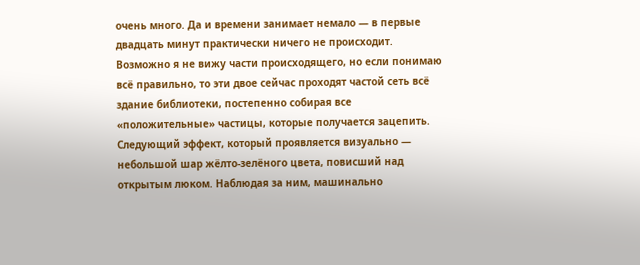очень много. Да и времени занимает немало — в первые двадцать минут практически ничего не происходит. Возможно я не вижу части происходящего, но если понимаю всё правильно, то эти двое сейчас проходят частой сеть всё здание библиотеки, постепенно собирая все «положительные» частицы, которые получается зацепить.
Следующий эффект, который проявляется визуально — небольшой шар жёлто-зелёного цвета, повисший над открытым люком. Наблюдая за ним, машинально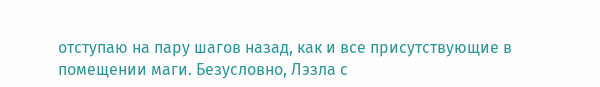отступаю на пару шагов назад, как и все присутствующие в помещении маги. Безусловно, Лэзла с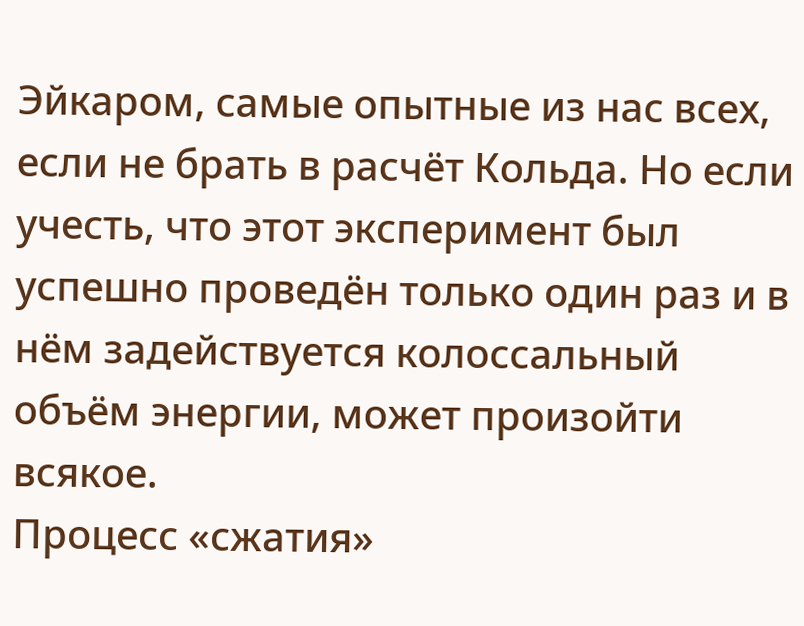Эйкаром, самые опытные из нас всех, если не брать в расчёт Кольда. Но если учесть, что этот эксперимент был успешно проведён только один раз и в нём задействуется колоссальный объём энергии, может произойти всякое.
Процесс «сжатия»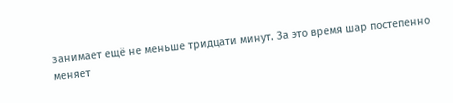занимает ещё не меньше тридцати минут. За это время шар постепенно меняет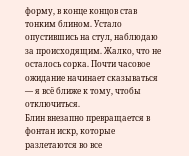форму, в конце концов став тонким блином. Устало опустившись на стул, наблюдаю за происходящим. Жалко, что не осталось сорка. Почти часовое ожидание начинает сказываться — я всё ближе к тому, чтобы отключиться.
Блин внезапно превращается в фонтан искр, которые разлетаются во все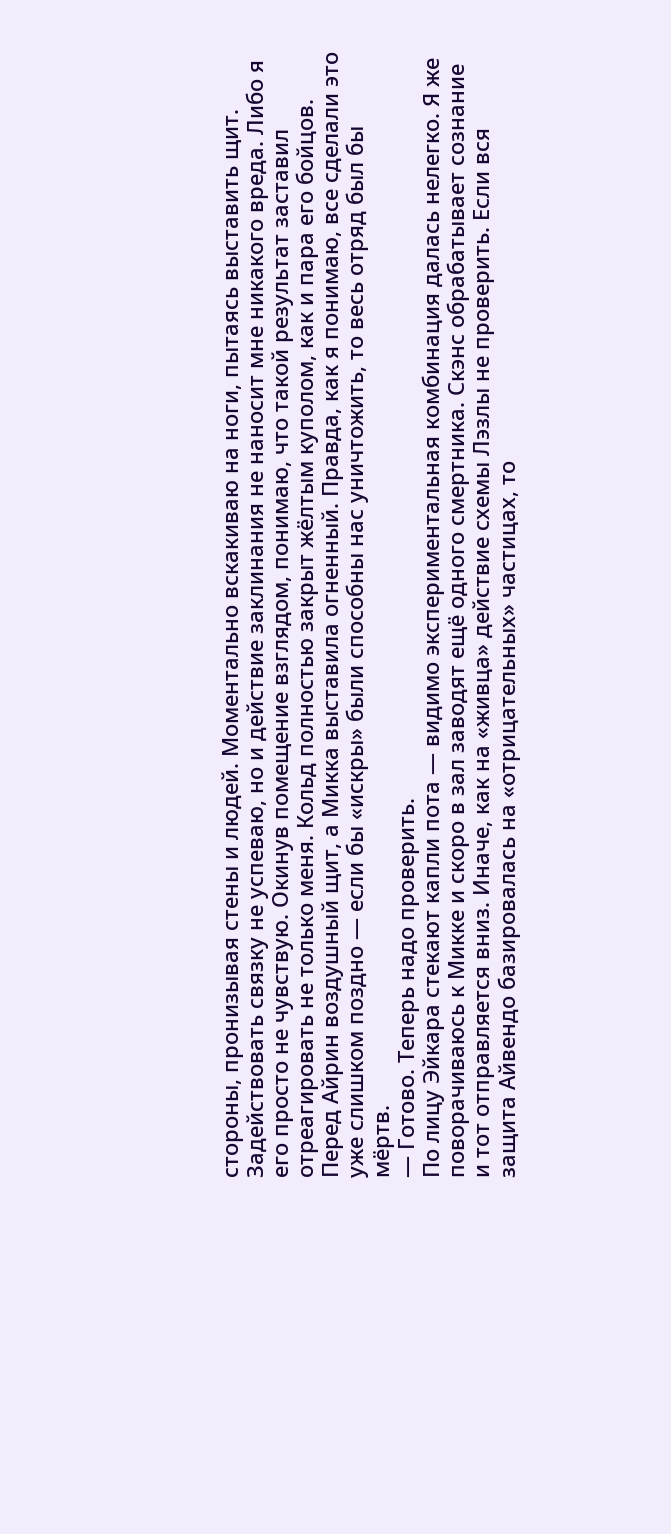стороны, пронизывая стены и людей. Моментально вскакиваю на ноги, пытаясь выставить щит. Задействовать связку не успеваю, но и действие заклинания не наносит мне никакого вреда. Либо я его просто не чувствую. Окинув помещение взглядом, понимаю, что такой результат заставил отреагировать не только меня. Кольд полностью закрыт жёлтым куполом, как и пара его бойцов. Перед Айрин воздушный щит, а Микка выставила огненный. Правда, как я понимаю, все сделали это уже слишком поздно — если бы «искры» были способны нас уничтожить, то весь отряд был бы мёртв.
— Готово. Теперь надо проверить.
По лицу Эйкара стекают капли пота — видимо экспериментальная комбинация далась нелегко. Я же поворачиваюсь к Микке и скоро в зал заводят ещё одного смертника. Скэнс обрабатывает сознание и тот отправляется вниз. Иначе, как на «живца» действие схемы Лэзлы не проверить. Если вся защита Айвендо базировалась на «отрицательных» частицах, то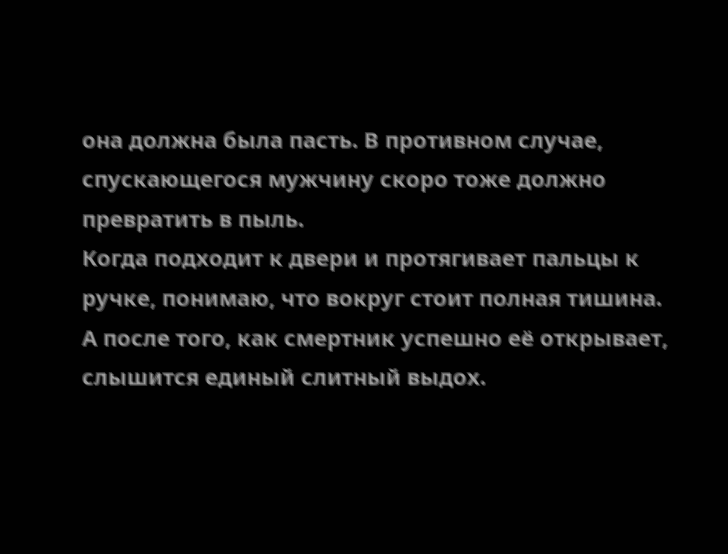она должна была пасть. В противном случае, спускающегося мужчину скоро тоже должно превратить в пыль.
Когда подходит к двери и протягивает пальцы к ручке, понимаю, что вокруг стоит полная тишина. А после того, как смертник успешно её открывает, слышится единый слитный выдох.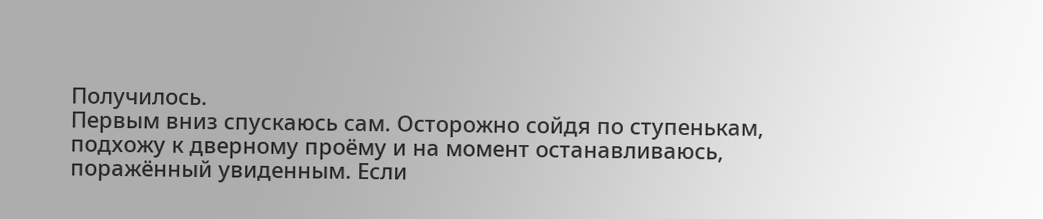Получилось.
Первым вниз спускаюсь сам. Осторожно сойдя по ступенькам, подхожу к дверному проёму и на момент останавливаюсь, поражённый увиденным. Если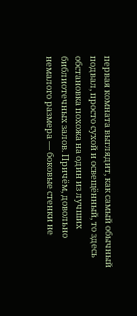первая комната выглядит, как самый обычный подвал, просто сухой и освещённый, то здесь обстановка похожа на один из лучших библиотечных залов. Причём, довольно немалого размера — боковые стенки не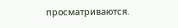просматриваются.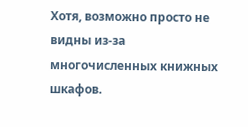Хотя, возможно просто не видны из-за многочисленных книжных шкафов.